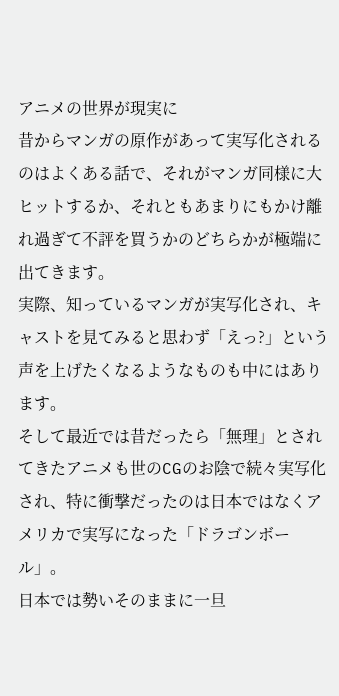アニメの世界が現実に
昔からマンガの原作があって実写化されるのはよくある話で、それがマンガ同様に大ヒットするか、それともあまりにもかけ離れ過ぎて不評を買うかのどちらかが極端に出てきます。
実際、知っているマンガが実写化され、キャストを見てみると思わず「えっ?」という声を上げたくなるようなものも中にはあります。
そして最近では昔だったら「無理」とされてきたアニメも世のCGのお陰で続々実写化され、特に衝撃だったのは日本ではなくアメリカで実写になった「ドラゴンボール」。
日本では勢いそのままに一旦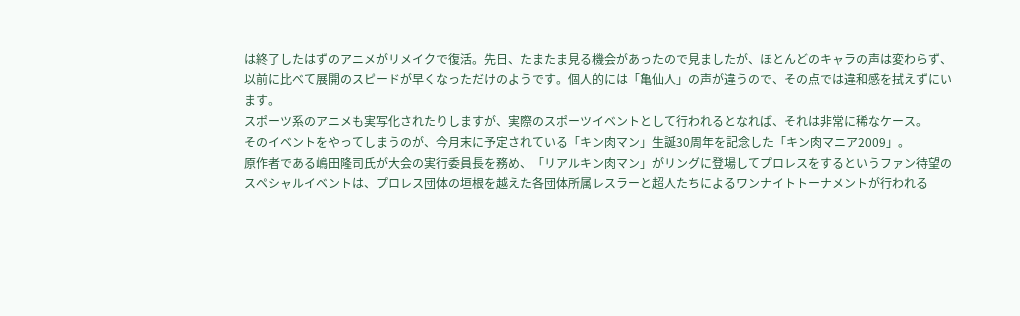は終了したはずのアニメがリメイクで復活。先日、たまたま見る機会があったので見ましたが、ほとんどのキャラの声は変わらず、以前に比べて展開のスピードが早くなっただけのようです。個人的には「亀仙人」の声が違うので、その点では違和感を拭えずにいます。
スポーツ系のアニメも実写化されたりしますが、実際のスポーツイベントとして行われるとなれば、それは非常に稀なケース。
そのイベントをやってしまうのが、今月末に予定されている「キン肉マン」生誕30周年を記念した「キン肉マニア2009」。
原作者である嶋田隆司氏が大会の実行委員長を務め、「リアルキン肉マン」がリングに登場してプロレスをするというファン待望のスペシャルイベントは、プロレス団体の垣根を越えた各団体所属レスラーと超人たちによるワンナイトトーナメントが行われる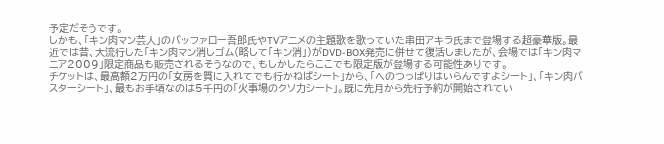予定だそうです。
しかも、「キン肉マン芸人」のバッファロー吾郎氏やTVアニメの主題歌を歌っていた串田アキラ氏まで登場する超豪華版。最近では昔、大流行した「キン肉マン消しゴム(略して「キン消」)がDVD-BOX発売に併せて復活しましたが、会場では「キン肉マニア2009」限定商品も販売されるそうなので、もしかしたらここでも限定版が登場する可能性ありです。
チケットは、最高額2万円の「女房を質に入れてでも行かねばシート」から、「へのつっぱりはいらんですよシート」、「キン肉バスターシート」、最もお手頃なのは5千円の「火事場のクソ力シート」。既に先月から先行予約が開始されてい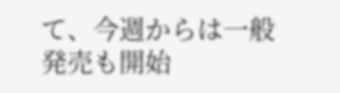て、今週からは一般発売も開始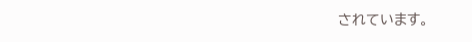されています。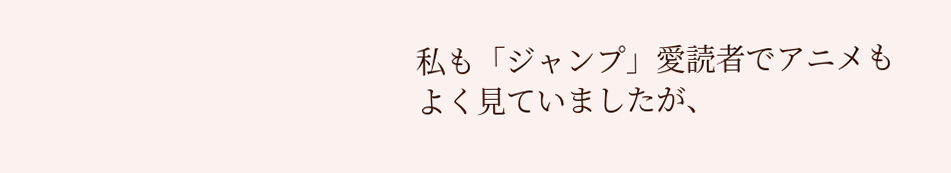私も「ジャンプ」愛読者でアニメもよく見ていましたが、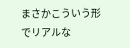まさかこういう形でリアルな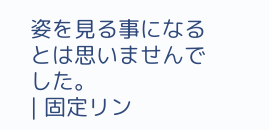姿を見る事になるとは思いませんでした。
| 固定リン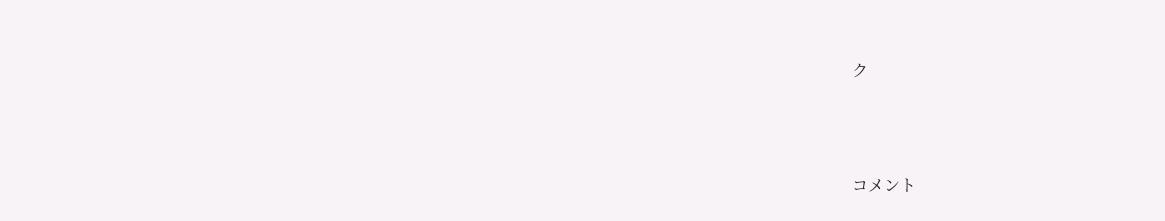ク





コメント